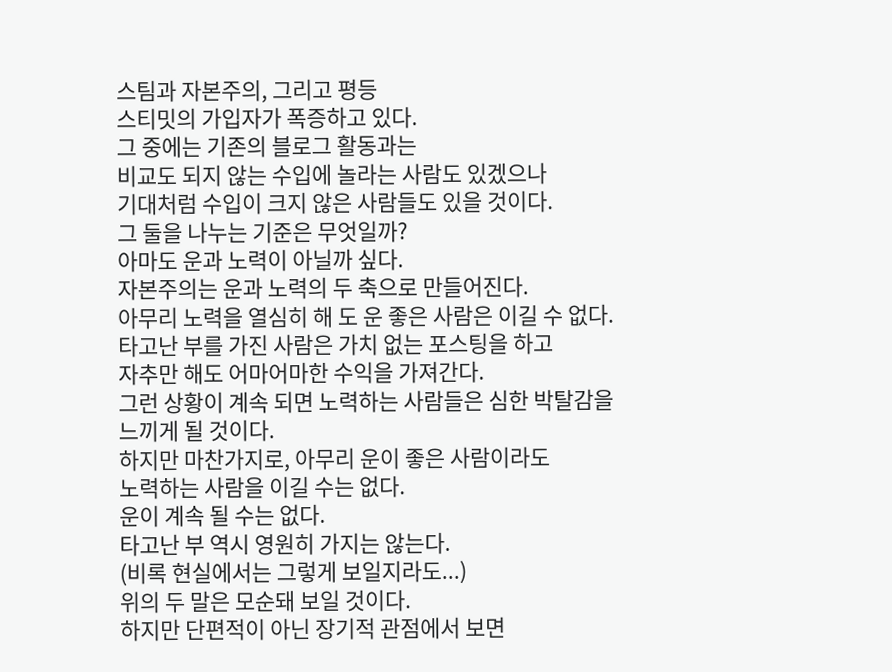스팀과 자본주의, 그리고 평등
스티밋의 가입자가 폭증하고 있다.
그 중에는 기존의 블로그 활동과는
비교도 되지 않는 수입에 놀라는 사람도 있겠으나
기대처럼 수입이 크지 않은 사람들도 있을 것이다.
그 둘을 나누는 기준은 무엇일까?
아마도 운과 노력이 아닐까 싶다.
자본주의는 운과 노력의 두 축으로 만들어진다.
아무리 노력을 열심히 해 도 운 좋은 사람은 이길 수 없다.
타고난 부를 가진 사람은 가치 없는 포스팅을 하고
자추만 해도 어마어마한 수익을 가져간다.
그런 상황이 계속 되면 노력하는 사람들은 심한 박탈감을
느끼게 될 것이다.
하지만 마찬가지로, 아무리 운이 좋은 사람이라도
노력하는 사람을 이길 수는 없다.
운이 계속 될 수는 없다.
타고난 부 역시 영원히 가지는 않는다.
(비록 현실에서는 그렇게 보일지라도...)
위의 두 말은 모순돼 보일 것이다.
하지만 단편적이 아닌 장기적 관점에서 보면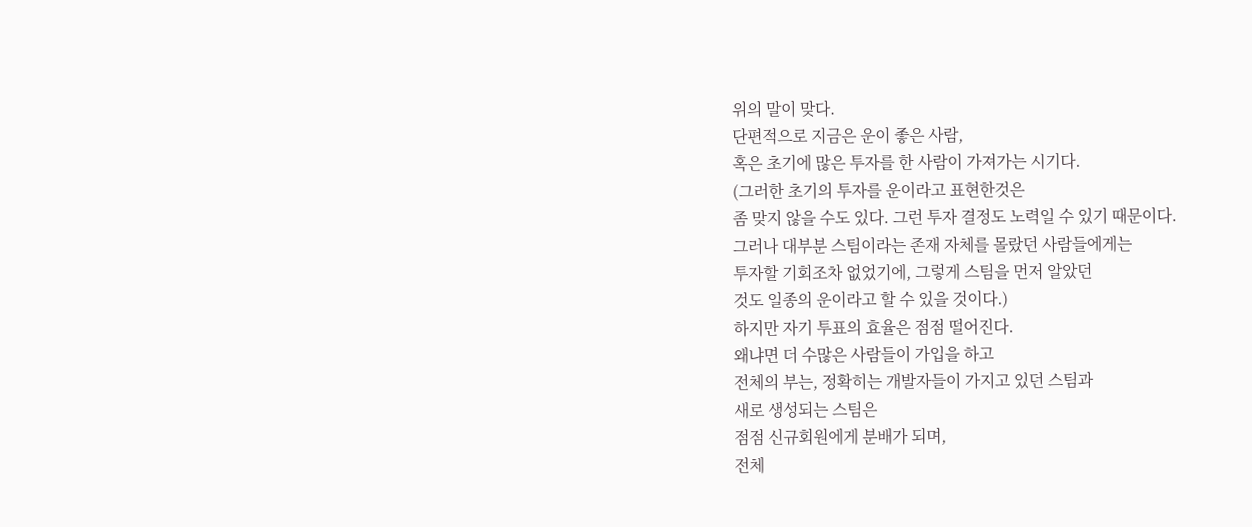위의 말이 맞다.
단편적으로 지금은 운이 좋은 사람,
혹은 초기에 많은 투자를 한 사람이 가져가는 시기다.
(그러한 초기의 투자를 운이라고 표현한것은
좀 맞지 않을 수도 있다. 그런 투자 결정도 노력일 수 있기 때문이다.
그러나 대부분 스팀이라는 존재 자체를 몰랐던 사람들에게는
투자할 기회조차 없었기에, 그렇게 스팀을 먼저 알았던
것도 일종의 운이라고 할 수 있을 것이다.)
하지만 자기 투표의 효율은 점점 떨어진다.
왜냐면 더 수많은 사람들이 가입을 하고
전체의 부는, 정확히는 개발자들이 가지고 있던 스팀과
새로 생성되는 스팀은
점점 신규회원에게 분배가 되며,
전체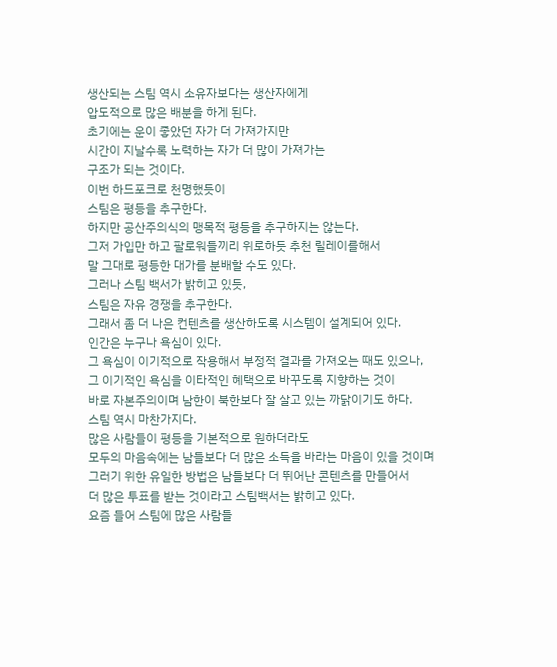생산되는 스팀 역시 소유자보다는 생산자에게
압도적으로 많은 배분을 하게 된다.
초기에는 운이 좋았던 자가 더 가져가지만
시간이 지날수록 노력하는 자가 더 많이 가져가는
구조가 되는 것이다.
이번 하드포크로 천명했듯이
스팀은 평등을 추구한다.
하지만 공산주의식의 맹목적 평등을 추구하지는 않는다.
그저 가입만 하고 팔로워들끼리 위로하듯 추천 릴레이를해서
말 그대로 평등한 대가를 분배할 수도 있다.
그러나 스팀 백서가 밝히고 있듯,
스팀은 자유 경쟁을 추구한다.
그래서 좀 더 나은 컨텐츠를 생산하도록 시스템이 설계되어 있다.
인간은 누구나 욕심이 있다.
그 욕심이 이기적으로 작용해서 부정적 결과를 가져오는 때도 있으나,
그 이기적인 욕심을 이타적인 혜택으로 바꾸도록 지향하는 것이
바로 자본주의이며 남한이 북한보다 잘 살고 있는 까닭이기도 하다.
스팀 역시 마찬가지다.
많은 사람들이 평등을 기본적으로 원하더라도
모두의 마음속에는 남들보다 더 많은 소득을 바라는 마음이 있을 것이며
그러기 위한 유일한 방법은 남들보다 더 뛰어난 콘텐츠를 만들어서
더 많은 투표를 받는 것이라고 스팀백서는 밝히고 있다.
요즘 들어 스팀에 많은 사람들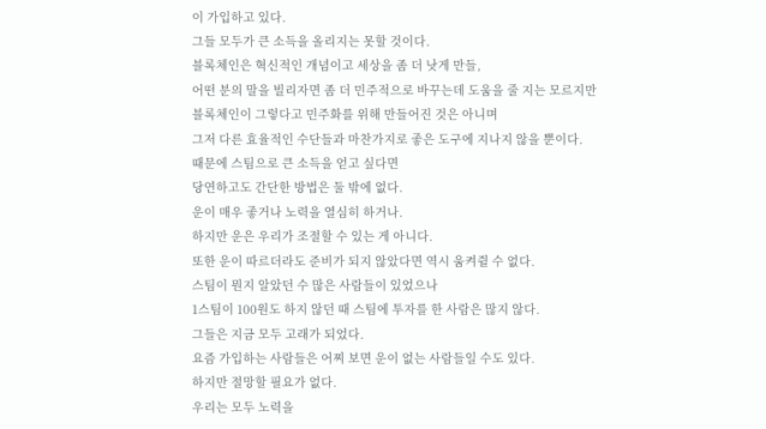이 가입하고 있다.
그들 모두가 큰 소득을 올리지는 못할 것이다.
블록체인은 혁신적인 개념이고 세상을 좀 더 낫게 만들,
어떤 분의 말을 빌리자면 좀 더 민주적으로 바꾸는데 도움을 줄 지는 모르지만
블록체인이 그렇다고 민주화를 위해 만들어진 것은 아니며
그저 다른 효율적인 수단들과 마찬가지로 좋은 도구에 지나지 않을 뿐이다.
때문에 스팀으로 큰 소득을 얻고 싶다면
당연하고도 간단한 방법은 둘 밖에 없다.
운이 매우 좋거나 노력을 열심히 하거나.
하지만 운은 우리가 조절할 수 있는 게 아니다.
또한 운이 따르더라도 준비가 되지 않았다면 역시 움켜쥘 수 없다.
스팀이 뭔지 알았던 수 많은 사람들이 있었으나
1스팀이 100원도 하지 않던 때 스팀에 투자를 한 사람은 많지 않다.
그들은 지금 모두 고래가 되었다.
요즘 가입하는 사람들은 어찌 보면 운이 없는 사람들일 수도 있다.
하지만 절망할 필요가 없다.
우리는 모두 노력을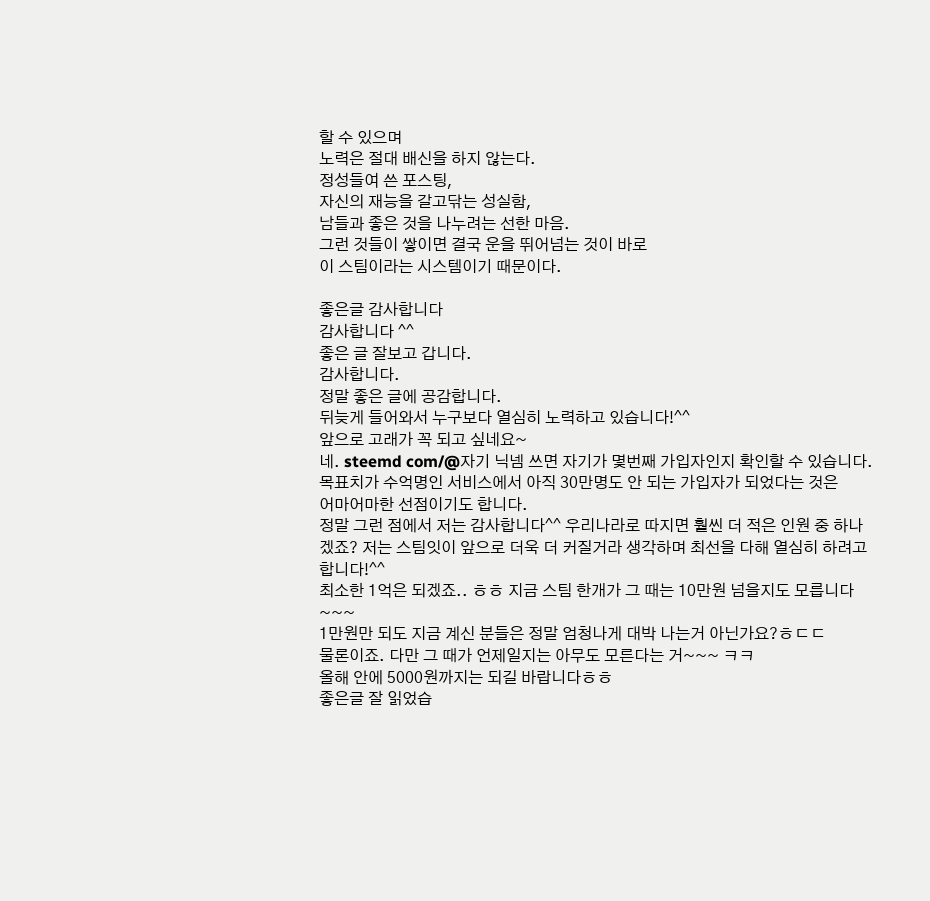할 수 있으며
노력은 절대 배신을 하지 않는다.
정성들여 쓴 포스팅,
자신의 재능을 갈고닦는 성실함,
남들과 좋은 것을 나누려는 선한 마음.
그런 것들이 쌓이면 결국 운을 뛰어넘는 것이 바로
이 스팀이라는 시스템이기 때문이다.

좋은글 감사합니다
감사합니다 ^^
좋은 글 잘보고 갑니다.
감사합니다.
정말 좋은 글에 공감합니다.
뒤늦게 들어와서 누구보다 열심히 노력하고 있습니다!^^
앞으로 고래가 꼭 되고 싶네요~
네. steemd com/@자기 닉넴 쓰면 자기가 몇번째 가입자인지 확인할 수 있습니다.
목표치가 수억명인 서비스에서 아직 30만명도 안 되는 가입자가 되었다는 것은
어마어마한 선점이기도 합니다.
정말 그런 점에서 저는 감사합니다^^ 우리나라로 따지면 훨씬 더 적은 인원 중 하나겠죠? 저는 스팀잇이 앞으로 더욱 더 커질거라 생각하며 최선을 다해 열심히 하려고 합니다!^^
최소한 1억은 되겠죠.. ㅎㅎ 지금 스팀 한개가 그 때는 10만원 넘을지도 모릅니다~~~
1만원만 되도 지금 계신 분들은 정말 엄청나게 대박 나는거 아닌가요?ㅎㄷㄷ
물론이죠. 다만 그 때가 언제일지는 아무도 모른다는 거~~~ ㅋㅋ
올해 안에 5000원까지는 되길 바랍니다ㅎㅎ
좋은글 잘 읽었습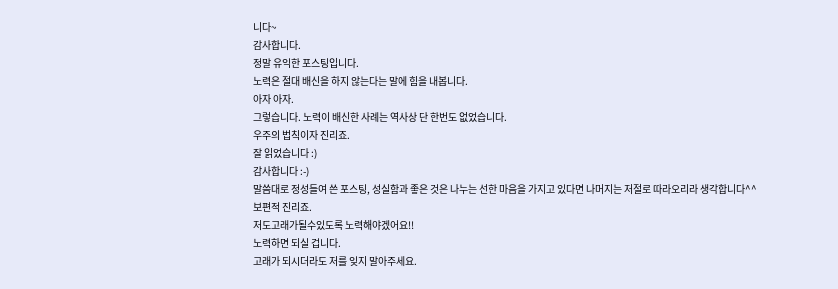니다~
감사합니다.
정말 유익한 포스팅입니다.
노력은 절대 배신을 하지 않는다는 말에 힘을 내봅니다.
아자 아자.
그렇습니다. 노력이 배신한 사례는 역사상 단 한번도 없었습니다.
우주의 법칙이자 진리죠.
잘 읽었습니다 :)
감사합니다 :-)
말씀대로 정성들여 쓴 포스팅, 성실함과 좋은 것은 나누는 선한 마음을 가지고 있다면 나머지는 저절로 따라오리라 생각합니다^^
보편적 진리죠.
저도고래가될수있도록 노력해야겠어요!!
노력하면 되실 겁니다.
고래가 되시더라도 저를 잊지 말아주세요.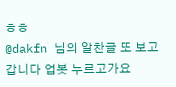ㅎㅎ
@dakfn 님의 알찬글 또 보고 갑니다 업봇 누르고가요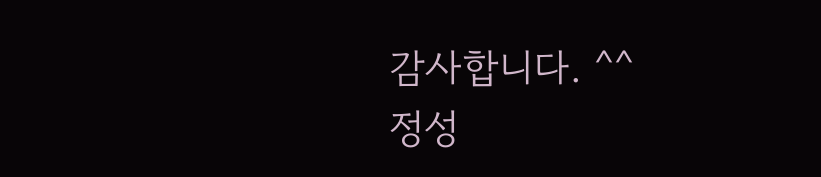감사합니다. ^^
정성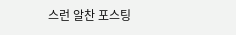스런 알찬 포스팅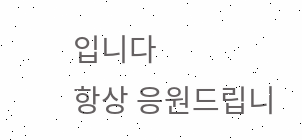입니다
항상 응원드립니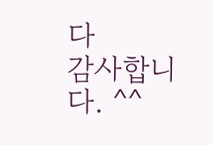다
감사합니다. ^^